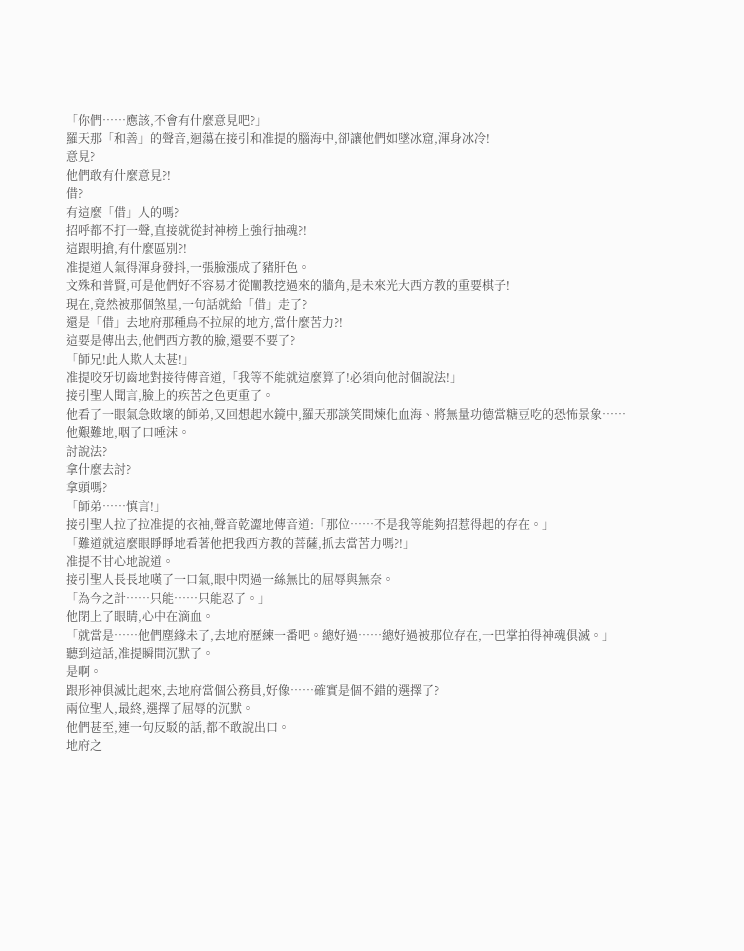「你們……應該,不會有什麼意見吧?」
羅天那「和善」的聲音,迴蕩在接引和准提的腦海中,卻讓他們如墜冰窟,渾身冰冷!
意見?
他們敢有什麼意見?!
借?
有這麼「借」人的嗎?
招呼都不打一聲,直接就從封神榜上強行抽魂?!
這跟明搶,有什麼區別?!
准提道人氣得渾身發抖,一張臉漲成了豬肝色。
文殊和普賢,可是他們好不容易才從闡教挖過來的牆角,是未來光大西方教的重要棋子!
現在,竟然被那個煞星,一句話就給「借」走了?
還是「借」去地府那種鳥不拉屎的地方,當什麼苦力?!
這要是傳出去,他們西方教的臉,還要不要了?
「師兄!此人欺人太甚!」
准提咬牙切齒地對接待傳音道,「我等不能就這麼算了!必須向他討個說法!」
接引聖人聞言,臉上的疾苦之色更重了。
他看了一眼氣急敗壞的師弟,又回想起水鏡中,羅天那談笑間煉化血海、將無量功德當糖豆吃的恐怖景象……
他艱難地,咽了口唾沫。
討說法?
拿什麼去討?
拿頭嗎?
「師弟……慎言!」
接引聖人拉了拉准提的衣袖,聲音乾澀地傳音道:「那位……不是我等能夠招惹得起的存在。」
「難道就這麼眼睜睜地看著他把我西方教的菩薩,抓去當苦力嗎?!」
准提不甘心地說道。
接引聖人長長地嘆了一口氣,眼中閃過一絲無比的屈辱與無奈。
「為今之計……只能……只能忍了。」
他閉上了眼睛,心中在滴血。
「就當是……他們塵緣未了,去地府歷練一番吧。總好過……總好過被那位存在,一巴掌拍得神魂俱滅。」
聽到這話,准提瞬間沉默了。
是啊。
跟形神俱滅比起來,去地府當個公務員,好像……確實是個不錯的選擇了?
兩位聖人,最終,選擇了屈辱的沉默。
他們甚至,連一句反駁的話,都不敢說出口。
地府之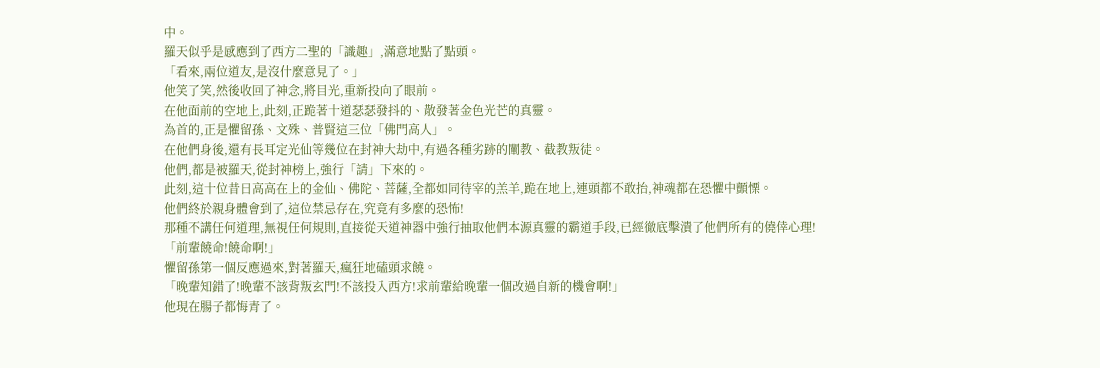中。
羅天似乎是感應到了西方二聖的「識趣」,滿意地點了點頭。
「看來,兩位道友,是沒什麼意見了。」
他笑了笑,然後收回了神念,將目光,重新投向了眼前。
在他面前的空地上,此刻,正跪著十道瑟瑟發抖的、散發著金色光芒的真靈。
為首的,正是懼留孫、文殊、普賢這三位「佛門高人」。
在他們身後,還有長耳定光仙等幾位在封神大劫中,有過各種劣跡的闡教、截教叛徒。
他們,都是被羅天,從封神榜上,強行「請」下來的。
此刻,這十位昔日高高在上的金仙、佛陀、菩薩,全都如同待宰的羔羊,跪在地上,連頭都不敢抬,神魂都在恐懼中顫慄。
他們終於親身體會到了,這位禁忌存在,究竟有多麼的恐怖!
那種不講任何道理,無視任何規則,直接從天道神器中強行抽取他們本源真靈的霸道手段,已經徹底擊潰了他們所有的僥倖心理!
「前輩饒命!饒命啊!」
懼留孫第一個反應過來,對著羅天,瘋狂地磕頭求饒。
「晚輩知錯了!晚輩不該背叛玄門!不該投入西方!求前輩給晚輩一個改過自新的機會啊!」
他現在腸子都悔青了。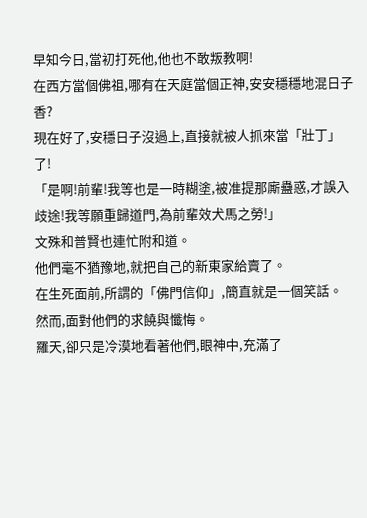早知今日,當初打死他,他也不敢叛教啊!
在西方當個佛祖,哪有在天庭當個正神,安安穩穩地混日子香?
現在好了,安穩日子沒過上,直接就被人抓來當「壯丁」了!
「是啊!前輩!我等也是一時糊塗,被准提那廝蠱惑,才誤入歧途!我等願重歸道門,為前輩效犬馬之勞!」
文殊和普賢也連忙附和道。
他們毫不猶豫地,就把自己的新東家給賣了。
在生死面前,所謂的「佛門信仰」,簡直就是一個笑話。
然而,面對他們的求饒與懺悔。
羅天,卻只是冷漠地看著他們,眼神中,充滿了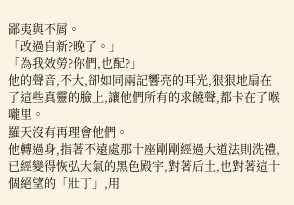鄙夷與不屑。
「改過自新?晚了。」
「為我效勞?你們,也配?」
他的聲音,不大,卻如同兩記響亮的耳光,狠狠地扇在了這些真靈的臉上,讓他們所有的求饒聲,都卡在了喉嚨里。
羅天沒有再理會他們。
他轉過身,指著不遠處那十座剛剛經過大道法則洗禮,
已經變得恢弘大氣的黑色殿宇,對著后土,也對著這十個絕望的「壯丁」,用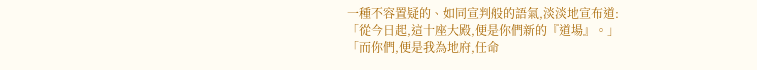一種不容置疑的、如同宣判般的語氣,淡淡地宣布道:
「從今日起,這十座大殿,便是你們新的『道場』。」
「而你們,便是我為地府,任命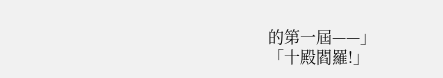的第一屆——」
「十殿閻羅!」